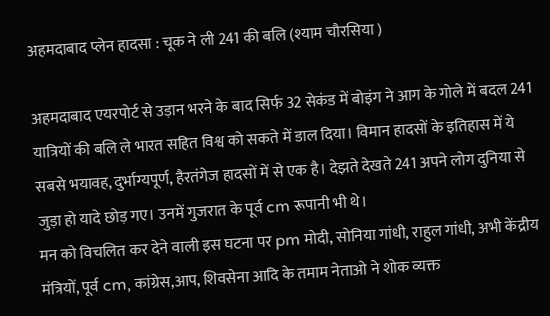अहमदाबाद प्लेन हादसा : चूक ने ली 241 की बलि (श्याम चौरसिया )

अहमदाबाद एयरपोर्ट से उड़ान भरने के बाद सिर्फ 32 सेकंड में बोइंग ने आग के गोले में बदल 241 यात्रियों की बलि ले भारत सहित विश्व को सकते में डाल दिया। विमान हादसों के इतिहास में ये सबसे भयावह, दुर्भाग्यपूर्ण, हैरतंगेज हादसों में से एक है। देझते देखते 241 अपने लोग दुनिया से जुड़ा हो यादे छोड़ गए। उनमें गुजरात के पूर्व cm रूपानी भी थे।
मन को विचलित कर देने वाली इस घटना पर pm मोदी, सोनिया गांधी, राहुल गांधी, अभी केंद्रीय मंत्रियों, पूर्व cm, कांग्रेस,आप, शिवसेना आदि के तमाम नेताओ ने शोक व्यक्त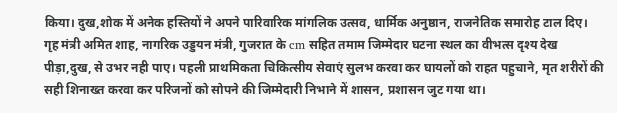किया। दुख,शोक में अनेक हस्तियों ने अपने पारिवारिक मांगलिक उत्सव, धार्मिक अनुष्ठान, राजनेतिक समारोह टाल दिए।
गृह मंत्री अमित शाह, नागरिक उड्डयन मंत्री, गुजरात के cm सहित तमाम जिम्मेदार घटना स्थल का वीभत्स दृश्य देख पीड़ा,दुख, से उभर नही पाए। पहली प्राथमिकता चिकित्सीय सेवाएं सुलभ करवा कर घायलों को राहत पहुचाने, मृत शरीरों की सही शिनाख्त करवा कर परिजनों को सोपने की जिम्मेदारी निभाने में शासन, प्रशासन जुट गया था।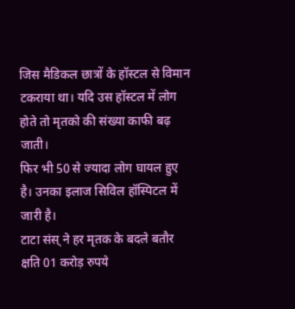जिस मैडिकल छात्रों के हॉस्टल से विमान टकराया था। यदि उस हॉस्टल में लोग होते तो मृतको की संख्या काफी बढ़ जाती।
फिर भी 50 से ज्यादा लोग घायल हुए है। उनका इलाज सिविल हॉस्पिटल में जारी है।
टाटा संस् ने हर मृतक के बदले बतौर क्षति 01 करोड़ रुपये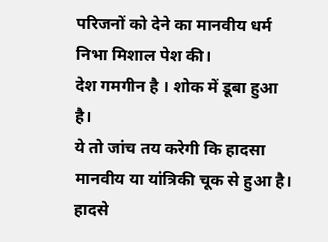परिजनों को देने का मानवीय धर्म निभा मिशाल पेश की।
देश गमगीन है । शोक में डूबा हुआ है।
ये तो जांच तय करेगी कि हादसा मानवीय या यांत्रिकी चूक से हुआ है। हादसे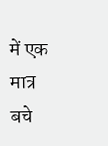में एक मात्र बचे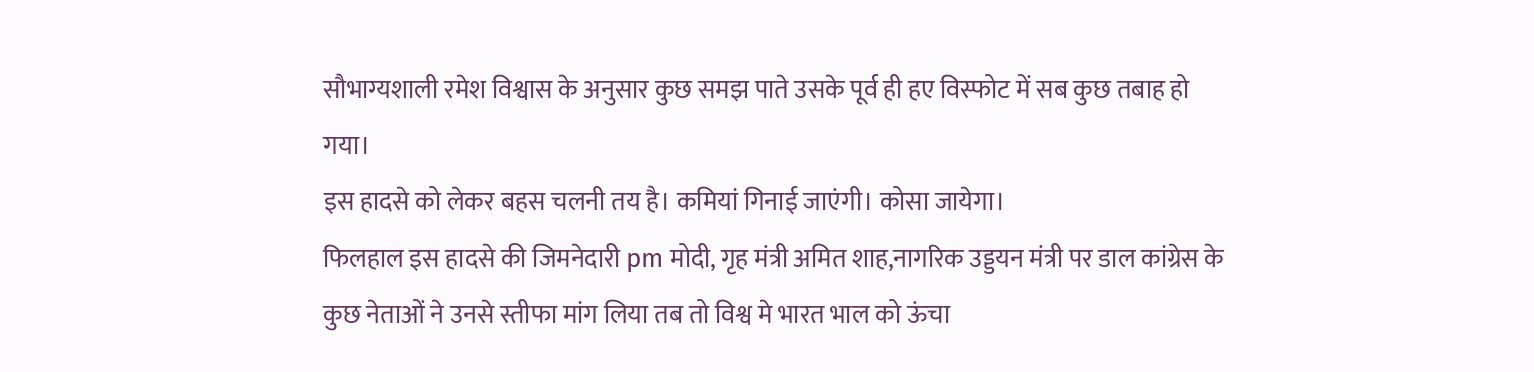सौभाग्यशाली रमेश विश्वास के अनुसार कुछ समझ पाते उसके पूर्व ही हए विस्फोट में सब कुछ तबाह हो गया।
इस हादसे को लेकर बहस चलनी तय है। कमियां गिनाई जाएंगी। कोसा जायेगा।
फिलहाल इस हादसे की जिमनेदारी pm मोदी, गृह मंत्री अमित शाह,नागरिक उड्डयन मंत्री पर डाल कांग्रेस के कुछ नेताओं ने उनसे स्तीफा मांग लिया तब तो विश्व मे भारत भाल को ऊंचा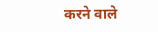करने वाले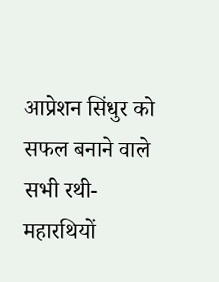आप्रेशन सिंधुर को सफल बनाने वाले सभी रथी- महारथियों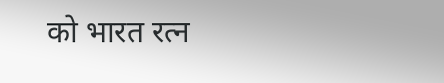को भारत रत्न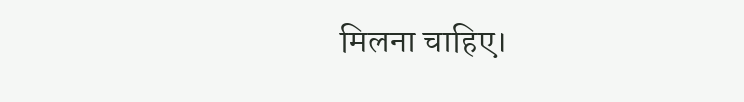मिलना चाहिए।